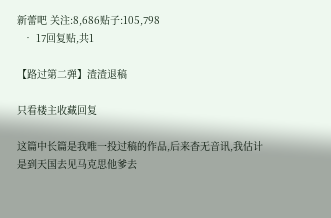新蕾吧 关注:8,686贴子:105,798
  • 17回复贴,共1

【路过第二弹】渣渣退稿

只看楼主收藏回复

这篇中长篇是我唯一投过稿的作品,后来杳无音讯,我估计是到天国去见马克思他爹去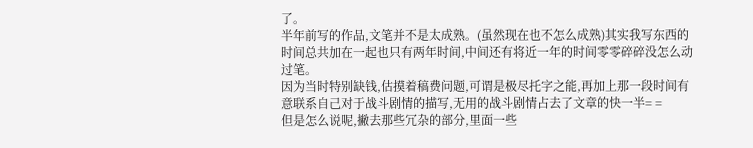了。
半年前写的作品,文笔并不是太成熟。(虽然现在也不怎么成熟)其实我写东西的时间总共加在一起也只有两年时间,中间还有将近一年的时间零零碎碎没怎么动过笔。
因为当时特别缺钱,估摸着稿费问题,可谓是极尽托字之能,再加上那一段时间有意联系自己对于战斗剧情的描写,无用的战斗剧情占去了文章的快一半= =
但是怎么说呢,撇去那些冗杂的部分,里面一些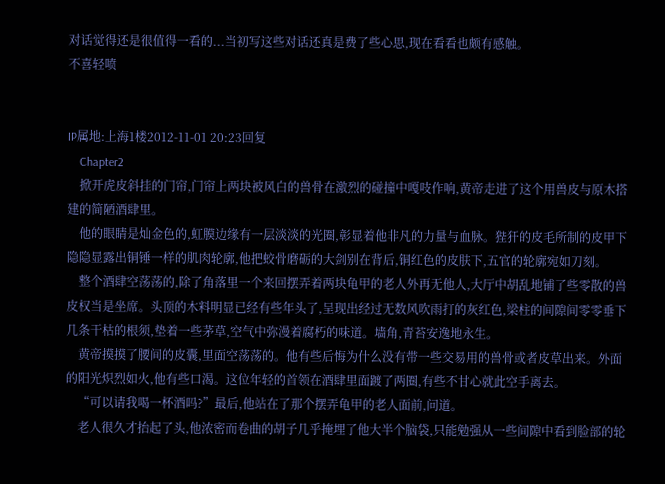对话觉得还是很值得一看的...当初写这些对话还真是费了些心思,现在看看也颇有感触。
不喜轻喷


IP属地:上海1楼2012-11-01 20:23回复
    Chapter2
    掀开虎皮斜挂的门帘,门帘上两块被风白的兽骨在激烈的碰撞中嘎吱作响,黄帝走进了这个用兽皮与原木搭建的简陋酒肆里。
    他的眼睛是灿金色的,虹膜边缘有一层淡淡的光圈,彰显着他非凡的力量与血脉。狴犴的皮毛所制的皮甲下隐隐显露出铜锤一样的肌肉轮廓,他把蛟骨磨砺的大剑别在背后,铜红色的皮肤下,五官的轮廓宛如刀刻。
    整个酒肆空荡荡的,除了角落里一个来回摆弄着两块龟甲的老人外再无他人,大厅中胡乱地铺了些零散的兽皮权当是坐席。头顶的木料明显已经有些年头了,呈现出经过无数风吹雨打的灰红色,梁柱的间隙间零零垂下几条干枯的根须,垫着一些茅草,空气中弥漫着腐朽的味道。墙角,青苔安逸地永生。
    黄帝摸摸了腰间的皮囊,里面空荡荡的。他有些后悔为什么没有带一些交易用的兽骨或者皮草出来。外面的阳光炽烈如火,他有些口渴。这位年轻的首领在酒肆里面踱了两圈,有些不甘心就此空手离去。
    “可以请我喝一杯酒吗?”最后,他站在了那个摆弄龟甲的老人面前,问道。
    老人很久才抬起了头,他浓密而卷曲的胡子几乎掩埋了他大半个脑袋,只能勉强从一些间隙中看到脸部的轮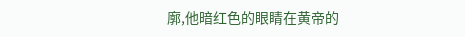廓,他暗红色的眼睛在黄帝的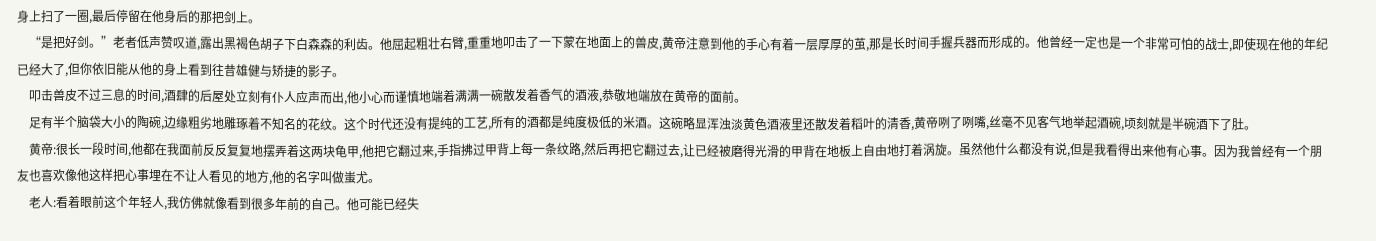身上扫了一圈,最后停留在他身后的那把剑上。
    “是把好剑。”老者低声赞叹道,露出黑褐色胡子下白森森的利齿。他屈起粗壮右臂,重重地叩击了一下蒙在地面上的兽皮,黄帝注意到他的手心有着一层厚厚的茧,那是长时间手握兵器而形成的。他曾经一定也是一个非常可怕的战士,即使现在他的年纪已经大了,但你依旧能从他的身上看到往昔雄健与矫捷的影子。
    叩击兽皮不过三息的时间,酒肆的后屋处立刻有仆人应声而出,他小心而谨慎地端着满满一碗散发着香气的酒液,恭敬地端放在黄帝的面前。
    足有半个脑袋大小的陶碗,边缘粗劣地雕琢着不知名的花纹。这个时代还没有提纯的工艺,所有的酒都是纯度极低的米酒。这碗略显浑浊淡黄色酒液里还散发着稻叶的清香,黄帝咧了咧嘴,丝毫不见客气地举起酒碗,顷刻就是半碗酒下了肚。
    黄帝:很长一段时间,他都在我面前反反复复地摆弄着这两块龟甲,他把它翻过来,手指拂过甲背上每一条纹路,然后再把它翻过去,让已经被磨得光滑的甲背在地板上自由地打着涡旋。虽然他什么都没有说,但是我看得出来他有心事。因为我曾经有一个朋友也喜欢像他这样把心事埋在不让人看见的地方,他的名字叫做蚩尤。
    老人:看着眼前这个年轻人,我仿佛就像看到很多年前的自己。他可能已经失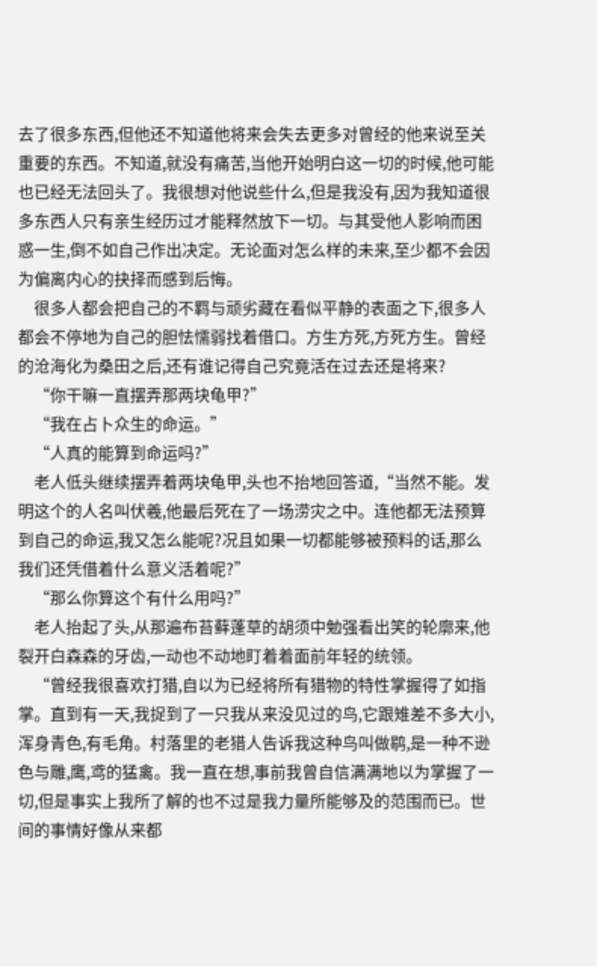去了很多东西,但他还不知道他将来会失去更多对曾经的他来说至关重要的东西。不知道,就没有痛苦,当他开始明白这一切的时候,他可能也已经无法回头了。我很想对他说些什么,但是我没有,因为我知道很多东西人只有亲生经历过才能释然放下一切。与其受他人影响而困惑一生,倒不如自己作出决定。无论面对怎么样的未来,至少都不会因为偏离内心的抉择而感到后悔。
    很多人都会把自己的不羁与顽劣藏在看似平静的表面之下,很多人都会不停地为自己的胆怯懦弱找着借口。方生方死,方死方生。曾经的沧海化为桑田之后,还有谁记得自己究竟活在过去还是将来?
    “你干嘛一直摆弄那两块龟甲?”
    “我在占卜众生的命运。”
    “人真的能算到命运吗?”
    老人低头继续摆弄着两块龟甲,头也不抬地回答道,“当然不能。发明这个的人名叫伏羲,他最后死在了一场涝灾之中。连他都无法预算到自己的命运,我又怎么能呢?况且如果一切都能够被预料的话,那么我们还凭借着什么意义活着呢?”
    “那么你算这个有什么用吗?”
    老人抬起了头,从那遍布苔藓蓬草的胡须中勉强看出笑的轮廓来,他裂开白森森的牙齿,一动也不动地盯着着面前年轻的统领。
    “曾经我很喜欢打猎,自以为已经将所有猎物的特性掌握得了如指掌。直到有一天,我捉到了一只我从来没见过的鸟,它跟雉差不多大小,浑身青色,有毛角。村落里的老猎人告诉我这种鸟叫做鹖,是一种不逊色与雕,鹰,鸢的猛禽。我一直在想,事前我曾自信满满地以为掌握了一切,但是事实上我所了解的也不过是我力量所能够及的范围而已。世间的事情好像从来都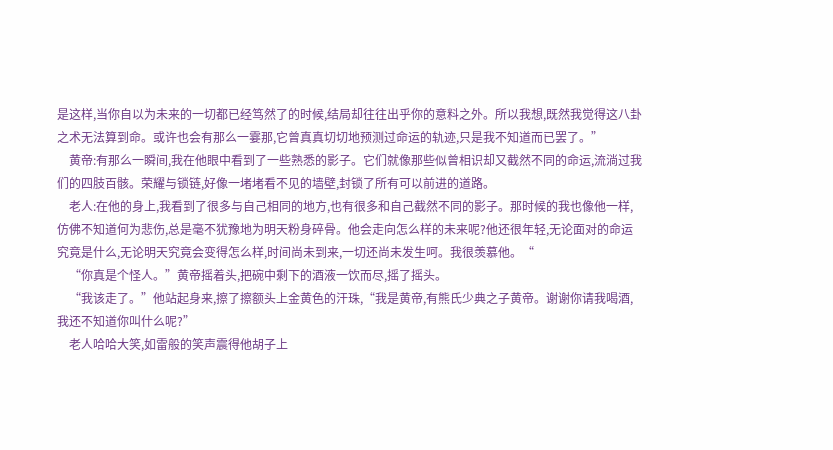是这样,当你自以为未来的一切都已经笃然了的时候,结局却往往出乎你的意料之外。所以我想,既然我觉得这八卦之术无法算到命。或许也会有那么一霎那,它曾真真切切地预测过命运的轨迹,只是我不知道而已罢了。”
    黄帝:有那么一瞬间,我在他眼中看到了一些熟悉的影子。它们就像那些似曾相识却又截然不同的命运,流淌过我们的四肢百骸。荣耀与锁链,好像一堵堵看不见的墙壁,封锁了所有可以前进的道路。
    老人:在他的身上,我看到了很多与自己相同的地方,也有很多和自己截然不同的影子。那时候的我也像他一样,仿佛不知道何为悲伤,总是毫不犹豫地为明天粉身碎骨。他会走向怎么样的未来呢?他还很年轻,无论面对的命运究竟是什么,无论明天究竟会变得怎么样,时间尚未到来,一切还尚未发生呵。我很羡慕他。“
    “你真是个怪人。”黄帝摇着头,把碗中剩下的酒液一饮而尽,摇了摇头。
    “我该走了。”他站起身来,擦了擦额头上金黄色的汗珠,“我是黄帝,有熊氏少典之子黄帝。谢谢你请我喝酒,我还不知道你叫什么呢?”
    老人哈哈大笑,如雷般的笑声震得他胡子上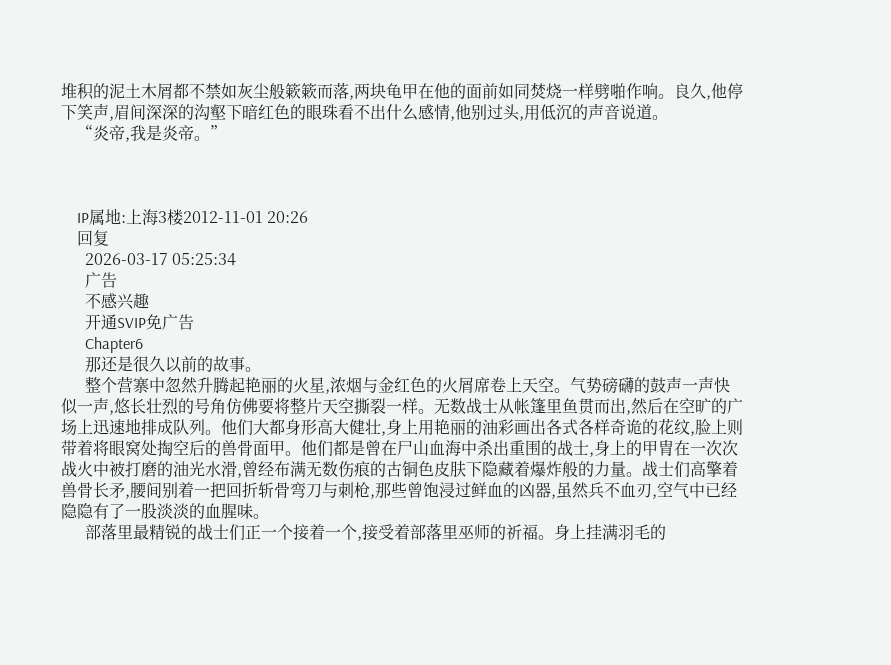堆积的泥土木屑都不禁如灰尘般簌簌而落,两块龟甲在他的面前如同焚烧一样劈啪作响。良久,他停下笑声,眉间深深的沟壑下暗红色的眼珠看不出什么感情,他别过头,用低沉的声音说道。
    “炎帝,我是炎帝。”



    IP属地:上海3楼2012-11-01 20:26
    回复
      2026-03-17 05:25:34
      广告
      不感兴趣
      开通SVIP免广告
      Chapter6
      那还是很久以前的故事。
      整个营寨中忽然升腾起艳丽的火星,浓烟与金红色的火屑席卷上天空。气势磅礴的鼓声一声快似一声,悠长壮烈的号角仿佛要将整片天空撕裂一样。无数战士从帐篷里鱼贯而出,然后在空旷的广场上迅速地排成队列。他们大都身形高大健壮,身上用艳丽的油彩画出各式各样奇诡的花纹,脸上则带着将眼窝处掏空后的兽骨面甲。他们都是曾在尸山血海中杀出重围的战士,身上的甲胄在一次次战火中被打磨的油光水滑,曾经布满无数伤痕的古铜色皮肤下隐藏着爆炸般的力量。战士们高擎着兽骨长矛,腰间别着一把回折斩骨弯刀与刺枪,那些曾饱浸过鲜血的凶器,虽然兵不血刃,空气中已经隐隐有了一股淡淡的血腥味。
      部落里最精锐的战士们正一个接着一个,接受着部落里巫师的祈福。身上挂满羽毛的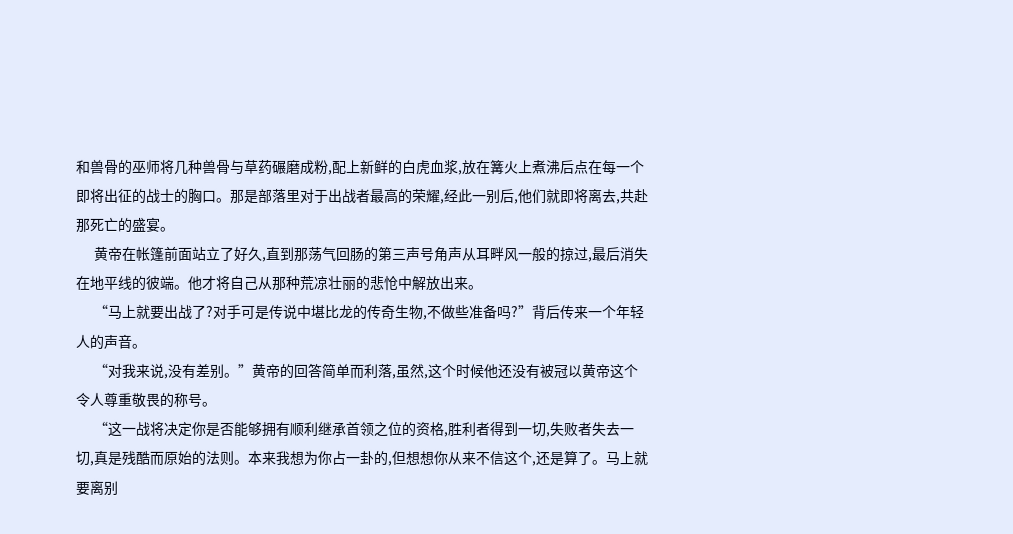和兽骨的巫师将几种兽骨与草药碾磨成粉,配上新鲜的白虎血浆,放在篝火上煮沸后点在每一个即将出征的战士的胸口。那是部落里对于出战者最高的荣耀,经此一别后,他们就即将离去,共赴那死亡的盛宴。
      黄帝在帐篷前面站立了好久,直到那荡气回肠的第三声号角声从耳畔风一般的掠过,最后消失在地平线的彼端。他才将自己从那种荒凉壮丽的悲怆中解放出来。
      “马上就要出战了?对手可是传说中堪比龙的传奇生物,不做些准备吗?”背后传来一个年轻人的声音。
      “对我来说,没有差别。”黄帝的回答简单而利落,虽然,这个时候他还没有被冠以黄帝这个令人尊重敬畏的称号。
      “这一战将决定你是否能够拥有顺利继承首领之位的资格,胜利者得到一切,失败者失去一切,真是残酷而原始的法则。本来我想为你占一卦的,但想想你从来不信这个,还是算了。马上就要离别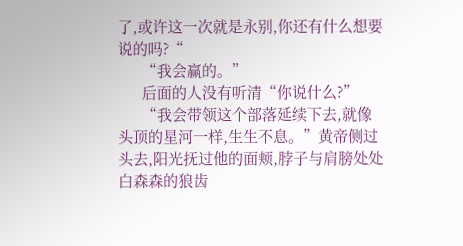了,或许这一次就是永别,你还有什么想要说的吗?“
      “我会赢的。”
      后面的人没有听清“你说什么?”
      “我会带领这个部落延续下去,就像头顶的星河一样,生生不息。”黄帝侧过头去,阳光抚过他的面颊,脖子与肩膀处处白森森的狼齿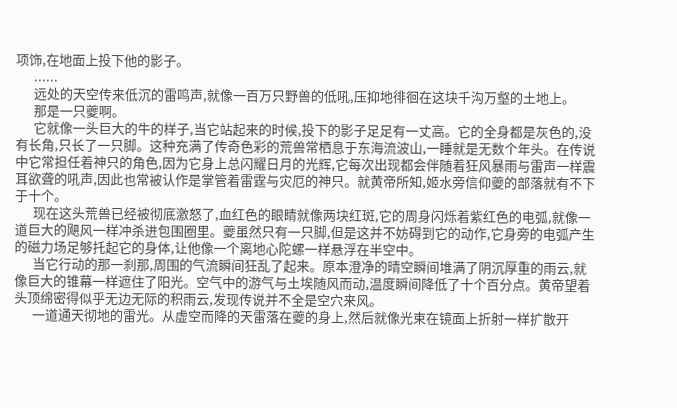项饰,在地面上投下他的影子。
      ......
      远处的天空传来低沉的雷鸣声,就像一百万只野兽的低吼,压抑地徘徊在这块千沟万壑的土地上。
      那是一只夔啊。
      它就像一头巨大的牛的样子,当它站起来的时候,投下的影子足足有一丈高。它的全身都是灰色的,没有长角,只长了一只脚。这种充满了传奇色彩的荒兽常栖息于东海流波山,一睡就是无数个年头。在传说中它常担任着神只的角色,因为它身上总闪耀日月的光辉,它每次出现都会伴随着狂风暴雨与雷声一样震耳欲聋的吼声,因此也常被认作是掌管着雷霆与灾厄的神只。就黄帝所知,姬水旁信仰夔的部落就有不下于十个。
      现在这头荒兽已经被彻底激怒了,血红色的眼睛就像两块红斑,它的周身闪烁着紫红色的电弧,就像一道巨大的飓风一样冲杀进包围圈里。夔虽然只有一只脚,但是这并不妨碍到它的动作,它身旁的电弧产生的磁力场足够托起它的身体,让他像一个离地心陀螺一样悬浮在半空中。
      当它行动的那一刹那,周围的气流瞬间狂乱了起来。原本澄净的晴空瞬间堆满了阴沉厚重的雨云,就像巨大的锥幕一样遮住了阳光。空气中的游气与土埃随风而动,温度瞬间降低了十个百分点。黄帝望着头顶绵密得似乎无边无际的积雨云,发现传说并不全是空穴来风。
      一道通天彻地的雷光。从虚空而降的天雷落在夔的身上,然后就像光束在镜面上折射一样扩散开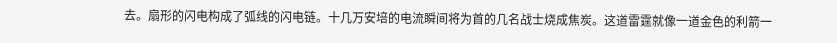去。扇形的闪电构成了弧线的闪电链。十几万安培的电流瞬间将为首的几名战士烧成焦炭。这道雷霆就像一道金色的利箭一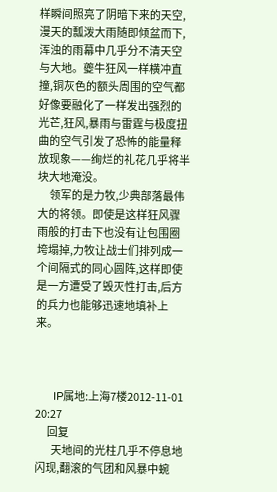样瞬间照亮了阴暗下来的天空,漫天的瓢泼大雨随即倾盆而下,浑浊的雨幕中几乎分不清天空与大地。夔牛狂风一样横冲直撞,铜灰色的额头周围的空气都好像要融化了一样发出强烈的光芒,狂风,暴雨与雷霆与极度扭曲的空气引发了恐怖的能量释放现象——绚烂的礼花几乎将半块大地淹没。
      领军的是力牧,少典部落最伟大的将领。即使是这样狂风骤雨般的打击下也没有让包围圈垮塌掉,力牧让战士们排列成一个间隔式的同心圆阵,这样即使是一方遭受了毁灭性打击,后方的兵力也能够迅速地填补上来。



      IP属地:上海7楼2012-11-01 20:27
      回复
        天地间的光柱几乎不停息地闪现,翻滚的气团和风暴中蜿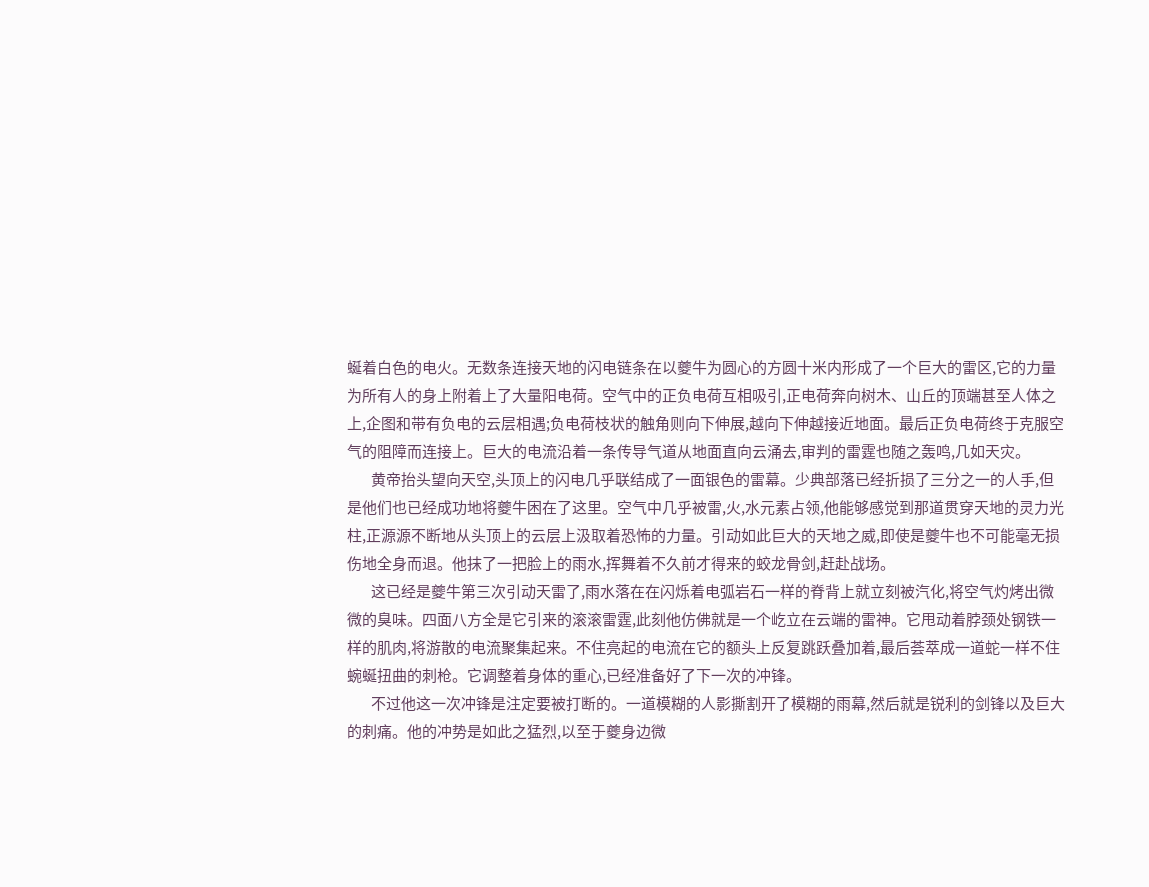蜒着白色的电火。无数条连接天地的闪电链条在以夔牛为圆心的方圆十米内形成了一个巨大的雷区,它的力量为所有人的身上附着上了大量阳电荷。空气中的正负电荷互相吸引,正电荷奔向树木、山丘的顶端甚至人体之上,企图和带有负电的云层相遇;负电荷枝状的触角则向下伸展,越向下伸越接近地面。最后正负电荷终于克服空气的阻障而连接上。巨大的电流沿着一条传导气道从地面直向云涌去,审判的雷霆也随之轰鸣,几如天灾。
        黄帝抬头望向天空,头顶上的闪电几乎联结成了一面银色的雷幕。少典部落已经折损了三分之一的人手,但是他们也已经成功地将夔牛困在了这里。空气中几乎被雷,火,水元素占领,他能够感觉到那道贯穿天地的灵力光柱,正源源不断地从头顶上的云层上汲取着恐怖的力量。引动如此巨大的天地之威,即使是夔牛也不可能毫无损伤地全身而退。他抹了一把脸上的雨水,挥舞着不久前才得来的蛟龙骨剑,赶赴战场。
        这已经是夔牛第三次引动天雷了,雨水落在在闪烁着电弧岩石一样的脊背上就立刻被汽化,将空气灼烤出微微的臭味。四面八方全是它引来的滚滚雷霆,此刻他仿佛就是一个屹立在云端的雷神。它甩动着脖颈处钢铁一样的肌肉,将游散的电流聚集起来。不住亮起的电流在它的额头上反复跳跃叠加着,最后荟萃成一道蛇一样不住蜿蜒扭曲的刺枪。它调整着身体的重心,已经准备好了下一次的冲锋。
        不过他这一次冲锋是注定要被打断的。一道模糊的人影撕割开了模糊的雨幕,然后就是锐利的剑锋以及巨大的刺痛。他的冲势是如此之猛烈,以至于夔身边微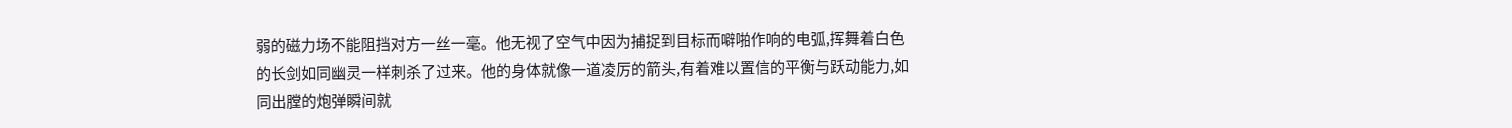弱的磁力场不能阻挡对方一丝一毫。他无视了空气中因为捕捉到目标而噼啪作响的电弧,挥舞着白色的长剑如同幽灵一样刺杀了过来。他的身体就像一道凌厉的箭头,有着难以置信的平衡与跃动能力,如同出膛的炮弹瞬间就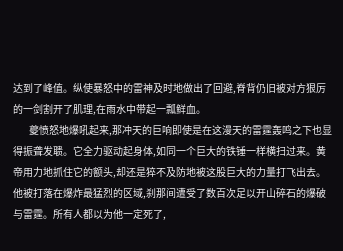达到了峰值。纵使暴怒中的雷神及时地做出了回避,脊背仍旧被对方狠厉的一剑割开了肌理,在雨水中带起一瓢鲜血。
        夔愤怒地爆吼起来,那冲天的巨响即使是在这漫天的雷霆轰鸣之下也显得振聋发聩。它全力驱动起身体,如同一个巨大的铁锤一样横扫过来。黄帝用力地抓住它的额头,却还是猝不及防地被这股巨大的力量打飞出去。他被打落在爆炸最猛烈的区域,刹那间遭受了数百次足以开山碎石的爆破与雷霆。所有人都以为他一定死了,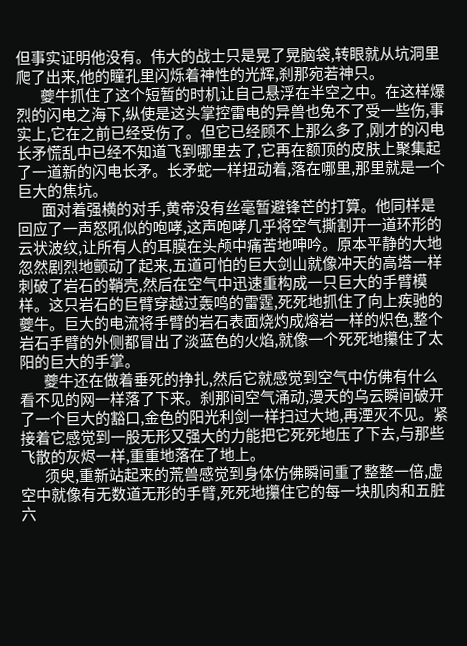但事实证明他没有。伟大的战士只是晃了晃脑袋,转眼就从坑洞里爬了出来,他的瞳孔里闪烁着神性的光辉,刹那宛若神只。
        夔牛抓住了这个短暂的时机让自己悬浮在半空之中。在这样爆烈的闪电之海下,纵使是这头掌控雷电的异兽也免不了受一些伤,事实上,它在之前已经受伤了。但它已经顾不上那么多了,刚才的闪电长矛慌乱中已经不知道飞到哪里去了,它再在额顶的皮肤上聚集起了一道新的闪电长矛。长矛蛇一样扭动着,落在哪里,那里就是一个巨大的焦坑。
        面对着强横的对手,黄帝没有丝毫暂避锋芒的打算。他同样是回应了一声怒吼似的咆哮,这声咆哮几乎将空气撕割开一道环形的云状波纹,让所有人的耳膜在头颅中痛苦地呻吟。原本平静的大地忽然剧烈地颤动了起来,五道可怕的巨大剑山就像冲天的高塔一样刺破了岩石的鞘壳,然后在空气中迅速重构成一只巨大的手臂模样。这只岩石的巨臂穿越过轰鸣的雷霆,死死地抓住了向上疾驰的夔牛。巨大的电流将手臂的岩石表面烧灼成熔岩一样的炽色,整个岩石手臂的外侧都冒出了淡蓝色的火焰,就像一个死死地攥住了太阳的巨大的手掌。
        夔牛还在做着垂死的挣扎,然后它就感觉到空气中仿佛有什么看不见的网一样落了下来。刹那间空气涌动,漫天的乌云瞬间破开了一个巨大的豁口,金色的阳光利剑一样扫过大地,再湮灭不见。紧接着它感觉到一股无形又强大的力能把它死死地压了下去,与那些飞散的灰烬一样,重重地落在了地上。
        须臾,重新站起来的荒兽感觉到身体仿佛瞬间重了整整一倍,虚空中就像有无数道无形的手臂,死死地攥住它的每一块肌肉和五脏六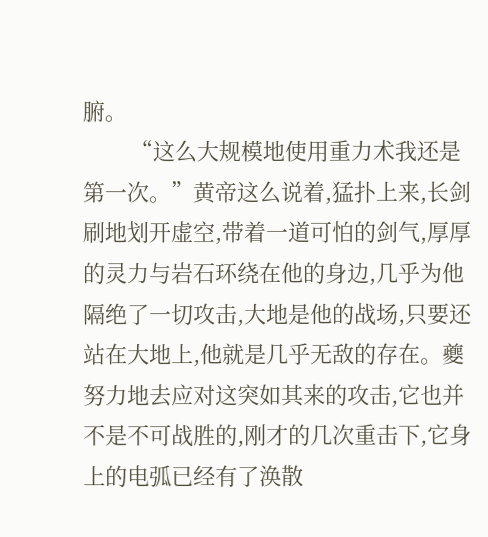腑。
        “这么大规模地使用重力术我还是第一次。”黄帝这么说着,猛扑上来,长剑刷地划开虚空,带着一道可怕的剑气,厚厚的灵力与岩石环绕在他的身边,几乎为他隔绝了一切攻击,大地是他的战场,只要还站在大地上,他就是几乎无敌的存在。夔努力地去应对这突如其来的攻击,它也并不是不可战胜的,刚才的几次重击下,它身上的电弧已经有了涣散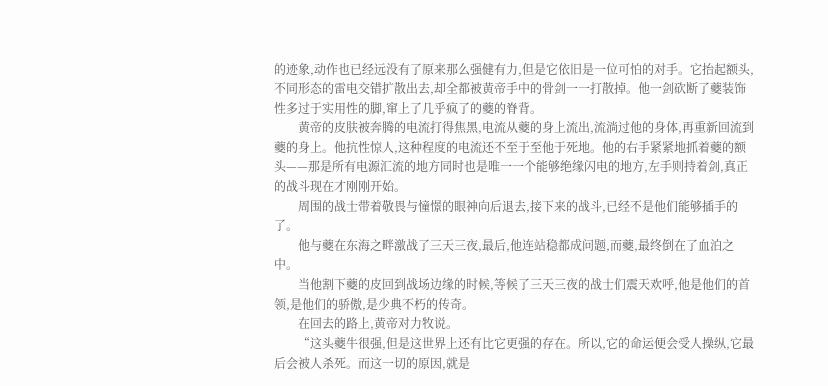的迹象,动作也已经远没有了原来那么强健有力,但是它依旧是一位可怕的对手。它抬起额头,不同形态的雷电交错扩散出去,却全都被黄帝手中的骨剑一一打散掉。他一剑砍断了夔装饰性多过于实用性的脚,窜上了几乎疯了的夔的脊背。
        黄帝的皮肤被奔腾的电流打得焦黑,电流从夔的身上流出,流淌过他的身体,再重新回流到夔的身上。他抗性惊人,这种程度的电流还不至于至他于死地。他的右手紧紧地抓着夔的额头——那是所有电源汇流的地方同时也是唯一一个能够绝缘闪电的地方,左手则持着剑,真正的战斗现在才刚刚开始。
        周围的战士带着敬畏与憧憬的眼神向后退去,接下来的战斗,已经不是他们能够插手的了。
        他与夔在东海之畔激战了三天三夜,最后,他连站稳都成问题,而夔,最终倒在了血泊之中。
        当他割下夔的皮回到战场边缘的时候,等候了三天三夜的战士们震天欢呼,他是他们的首领,是他们的骄傲,是少典不朽的传奇。
        在回去的路上,黄帝对力牧说。
        “这头夔牛很强,但是这世界上还有比它更强的存在。所以,它的命运便会受人操纵,它最后会被人杀死。而这一切的原因,就是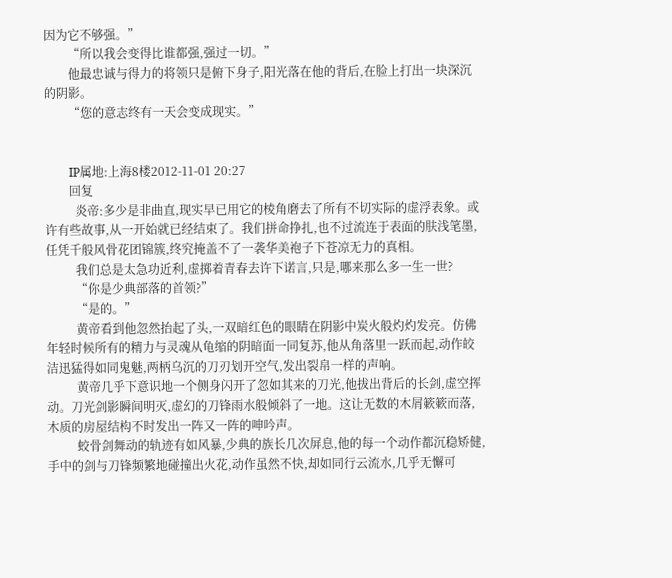因为它不够强。”
        “所以我会变得比谁都强,强过一切。”
        他最忠诚与得力的将领只是俯下身子,阳光落在他的背后,在脸上打出一块深沉的阴影。
        “您的意志终有一天会变成现实。”


        IP属地:上海8楼2012-11-01 20:27
        回复
          炎帝:多少是非曲直,现实早已用它的棱角磨去了所有不切实际的虚浮表象。或许有些故事,从一开始就已经结束了。我们拼命挣扎,也不过流连于表面的肤浅笔墨,任凭千般风骨花团锦簇,终究掩盖不了一袭华美袍子下苍凉无力的真相。
          我们总是太急功近利,虚掷着青春去许下诺言,只是,哪来那么多一生一世?
          “你是少典部落的首领?”
          “是的。”
          黄帝看到他忽然抬起了头,一双暗红色的眼睛在阴影中炭火般灼灼发亮。仿佛年轻时候所有的精力与灵魂从龟缩的阴暗面一同复苏,他从角落里一跃而起,动作皎洁迅猛得如同鬼魅,两柄乌沉的刀刃划开空气,发出裂帛一样的声响。
          黄帝几乎下意识地一个侧身闪开了忽如其来的刀光,他拔出背后的长剑,虚空挥动。刀光剑影瞬间明灭,虚幻的刀锋雨水般倾斜了一地。这让无数的木屑簌簌而落,木质的房屋结构不时发出一阵又一阵的呻吟声。
          蛟骨剑舞动的轨迹有如风暴,少典的族长几次屏息,他的每一个动作都沉稳矫健,手中的剑与刀锋频繁地碰撞出火花,动作虽然不快,却如同行云流水,几乎无懈可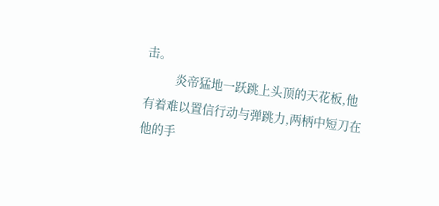击。
          炎帝猛地一跃跳上头顶的天花板,他有着难以置信行动与弹跳力,两柄中短刀在他的手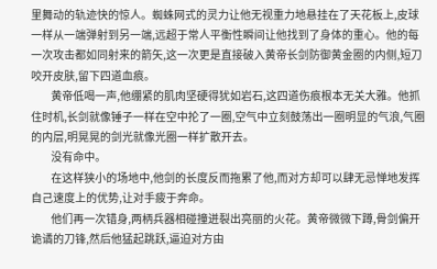里舞动的轨迹快的惊人。蜘蛛网式的灵力让他无视重力地悬挂在了天花板上,皮球一样从一端弹射到另一端,远超于常人平衡性瞬间让他找到了身体的重心。他的每一次攻击都如同射来的箭矢,这一次更是直接破入黄帝长剑防御黄金圈的内侧,短刀咬开皮肤,留下四道血痕。
          黄帝低喝一声,他绷紧的肌肉坚硬得犹如岩石,这四道伤痕根本无关大雅。他抓住时机,长剑就像锤子一样在空中抡了一圈,空气中立刻鼓荡出一圈明显的气浪,气圈的内层,明晃晃的剑光就像光圈一样扩散开去。
          没有命中。
          在这样狭小的场地中,他剑的长度反而拖累了他,而对方却可以肆无忌惮地发挥自己速度上的优势,让对手疲于奔命。
          他们再一次错身,两柄兵器相碰撞迸裂出亮丽的火花。黄帝微微下蹲,骨剑偏开诡谲的刀锋,然后他猛起跳跃,逼迫对方由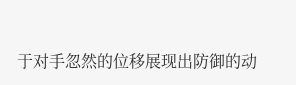于对手忽然的位移展现出防御的动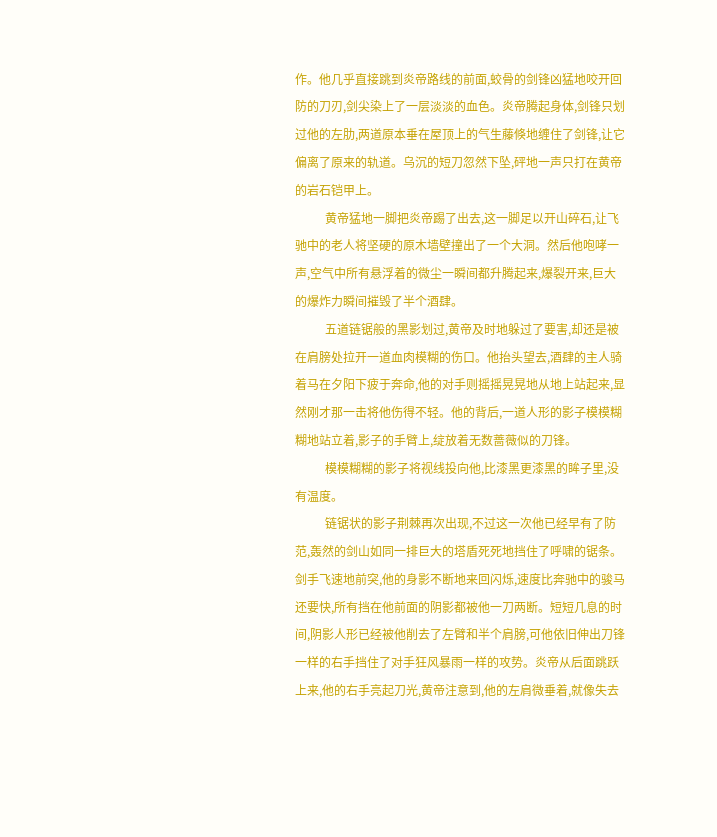作。他几乎直接跳到炎帝路线的前面,蛟骨的剑锋凶猛地咬开回防的刀刃,剑尖染上了一层淡淡的血色。炎帝腾起身体,剑锋只划过他的左肋,两道原本垂在屋顶上的气生藤倏地缠住了剑锋,让它偏离了原来的轨道。乌沉的短刀忽然下坠,砰地一声只打在黄帝的岩石铠甲上。
          黄帝猛地一脚把炎帝踢了出去,这一脚足以开山碎石,让飞驰中的老人将坚硬的原木墙壁撞出了一个大洞。然后他咆哮一声,空气中所有悬浮着的微尘一瞬间都升腾起来,爆裂开来,巨大的爆炸力瞬间摧毁了半个酒肆。
          五道链锯般的黑影划过,黄帝及时地躲过了要害,却还是被在肩膀处拉开一道血肉模糊的伤口。他抬头望去,酒肆的主人骑着马在夕阳下疲于奔命,他的对手则摇摇晃晃地从地上站起来,显然刚才那一击将他伤得不轻。他的背后,一道人形的影子模模糊糊地站立着,影子的手臂上,绽放着无数蔷薇似的刀锋。
          模模糊糊的影子将视线投向他,比漆黑更漆黑的眸子里,没有温度。
          链锯状的影子荆棘再次出现,不过这一次他已经早有了防范,轰然的剑山如同一排巨大的塔盾死死地挡住了呼啸的锯条。剑手飞速地前突,他的身影不断地来回闪烁,速度比奔驰中的骏马还要快,所有挡在他前面的阴影都被他一刀两断。短短几息的时间,阴影人形已经被他削去了左臂和半个肩膀,可他依旧伸出刀锋一样的右手挡住了对手狂风暴雨一样的攻势。炎帝从后面跳跃上来,他的右手亮起刀光,黄帝注意到,他的左肩微垂着,就像失去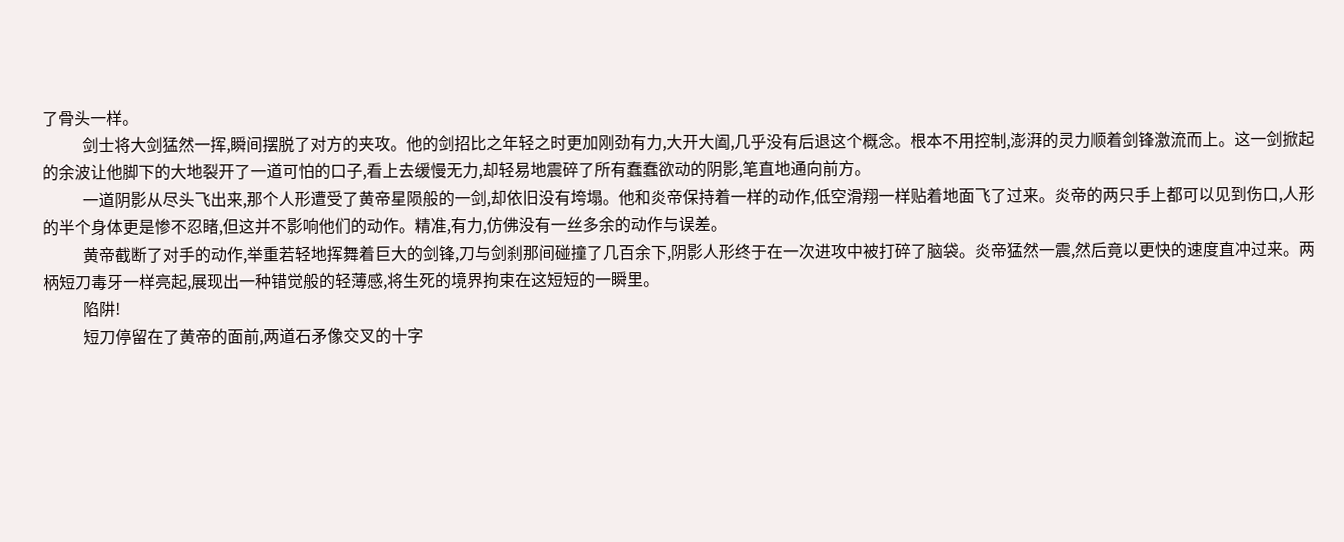了骨头一样。
          剑士将大剑猛然一挥,瞬间摆脱了对方的夹攻。他的剑招比之年轻之时更加刚劲有力,大开大阖,几乎没有后退这个概念。根本不用控制,澎湃的灵力顺着剑锋激流而上。这一剑掀起的余波让他脚下的大地裂开了一道可怕的口子,看上去缓慢无力,却轻易地震碎了所有蠢蠢欲动的阴影,笔直地通向前方。
          一道阴影从尽头飞出来,那个人形遭受了黄帝星陨般的一剑,却依旧没有垮塌。他和炎帝保持着一样的动作,低空滑翔一样贴着地面飞了过来。炎帝的两只手上都可以见到伤口,人形的半个身体更是惨不忍睹,但这并不影响他们的动作。精准,有力,仿佛没有一丝多余的动作与误差。
          黄帝截断了对手的动作,举重若轻地挥舞着巨大的剑锋,刀与剑刹那间碰撞了几百余下,阴影人形终于在一次进攻中被打碎了脑袋。炎帝猛然一震,然后竟以更快的速度直冲过来。两柄短刀毒牙一样亮起,展现出一种错觉般的轻薄感,将生死的境界拘束在这短短的一瞬里。
          陷阱!
          短刀停留在了黄帝的面前,两道石矛像交叉的十字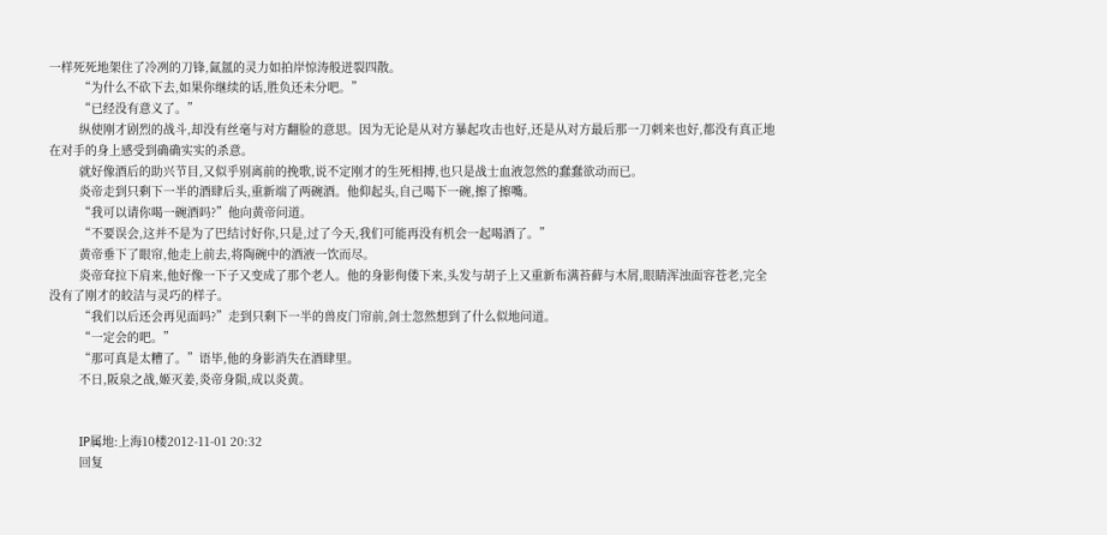一样死死地架住了冷冽的刀锋,氤氲的灵力如拍岸惊涛般迸裂四散。
          “为什么不砍下去,如果你继续的话,胜负还未分吧。”
          “已经没有意义了。”
          纵使刚才剧烈的战斗,却没有丝毫与对方翻脸的意思。因为无论是从对方暴起攻击也好,还是从对方最后那一刀刺来也好,都没有真正地在对手的身上感受到确确实实的杀意。
          就好像酒后的助兴节目,又似乎别离前的挽歌,说不定刚才的生死相搏,也只是战士血液忽然的蠢蠢欲动而已。
          炎帝走到只剩下一半的酒肆后头,重新端了两碗酒。他仰起头,自己喝下一碗,擦了擦嘴。
          “我可以请你喝一碗酒吗?”他向黄帝问道。
          “不要误会,这并不是为了巴结讨好你,只是,过了今天,我们可能再没有机会一起喝酒了。”
          黄帝垂下了眼帘,他走上前去,将陶碗中的酒液一饮而尽。
          炎帝耷拉下肩来,他好像一下子又变成了那个老人。他的身影佝偻下来,头发与胡子上又重新布满苔藓与木屑,眼睛浑浊面容苍老,完全没有了刚才的皎洁与灵巧的样子。
          “我们以后还会再见面吗?”走到只剩下一半的兽皮门帘前,剑士忽然想到了什么似地问道。
          “一定会的吧。”
          “那可真是太糟了。”语毕,他的身影消失在酒肆里。
          不日,阪泉之战,姬灭姜,炎帝身陨,成以炎黄。


          IP属地:上海10楼2012-11-01 20:32
          回复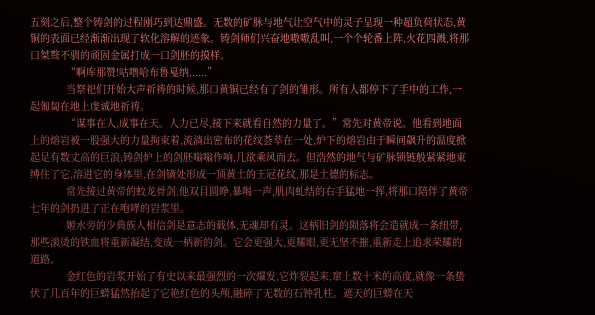五刻之后,整个铸剑的过程刚巧到达鼎盛。无数的矿脉与地气让空气中的灵子呈现一种超负荷状态,黄铜的表面已经渐渐出现了软化溶解的迹象。铸剑师们兴奋地嗷嗷乱叫,一个个轮番上阵,火花四溅,将那口桀骜不驯的顽固金属打成一口剑胚的摸样。
            “啊库那赞!咕噜哈布鲁戛纳......”
            当祭祀们开始大声祈祷的时候,那口黄铜已经有了剑的雏形。所有人都停下了手中的工作,一起匍匐在地上虔诚地祈祷。
            “谋事在人,成事在天。人力已尽,接下来就看自然的力量了。”常先对黄帝说。他看到地面上的熔岩被一股强大的力量拘束着,流淌出密布的花纹荟萃在一处,炉下的熔岩由于瞬间飙升的温度掀起足有数丈高的巨浪,铸剑炉上的剑胚嗡嗡作响,几欲乘风而去。但浩然的地气与矿脉锁链般紧紧地束缚住了它,溶进它的身体里,在剑镝处形成一顶黄土的王冠花纹,那是土德的标志。
            常先接过黄帝的蛟龙骨剑,他双目圆睁,暴喝一声,肌肉虬结的右手猛地一挥,将那口陪伴了黄帝七年的剑扔进了正在咆哮的岩浆里。
            姬水旁的少典族人相信剑是意志的载体,无魂却有灵。这柄旧剑的陨落将会造就成一条纽带,那些滚烫的铁血将重新凝结,变成一柄新的剑。它会更强大,更耀眼,更无坚不摧,重新走上追求荣耀的道路。
            金红色的岩浆开始了有史以来最强烈的一次爆发,它炸裂起来,窜上数十米的高度,就像一条蛰伏了几百年的巨蟒猛然抬起了它艳红色的头颅,融碎了无数的石钟乳柱。遮天的巨蟒在天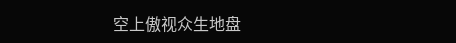空上傲视众生地盘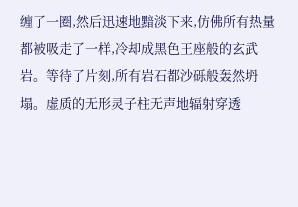缠了一圈,然后迅速地黯淡下来,仿佛所有热量都被吸走了一样,冷却成黑色王座般的玄武岩。等待了片刻,所有岩石都沙砾般轰然坍塌。虚质的无形灵子柱无声地辐射穿透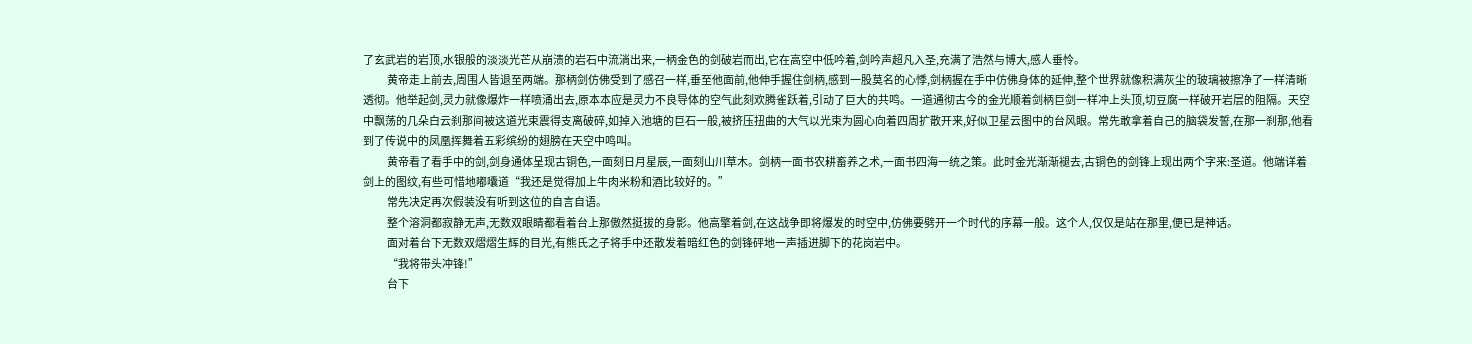了玄武岩的岩顶,水银般的淡淡光芒从崩溃的岩石中流淌出来,一柄金色的剑破岩而出,它在高空中低吟着,剑吟声超凡入圣,充满了浩然与博大,感人垂怜。
            黄帝走上前去,周围人皆退至两端。那柄剑仿佛受到了感召一样,垂至他面前,他伸手握住剑柄,感到一股莫名的心悸,剑柄握在手中仿佛身体的延伸,整个世界就像积满灰尘的玻璃被擦净了一样清晰透彻。他举起剑,灵力就像爆炸一样喷涌出去,原本本应是灵力不良导体的空气此刻欢腾雀跃着,引动了巨大的共鸣。一道通彻古今的金光顺着剑柄巨剑一样冲上头顶,切豆腐一样破开岩层的阻隔。天空中飘荡的几朵白云刹那间被这道光束震得支离破碎,如掉入池塘的巨石一般,被挤压扭曲的大气以光束为圆心向着四周扩散开来,好似卫星云图中的台风眼。常先敢拿着自己的脑袋发誓,在那一刹那,他看到了传说中的凤凰挥舞着五彩缤纷的翅膀在天空中鸣叫。
            黄帝看了看手中的剑,剑身通体呈现古铜色,一面刻日月星辰,一面刻山川草木。剑柄一面书农耕畜养之术,一面书四海一统之策。此时金光渐渐褪去,古铜色的剑锋上现出两个字来:圣道。他端详着剑上的图纹,有些可惜地嘟囔道“我还是觉得加上牛肉米粉和酒比较好的。”
            常先决定再次假装没有听到这位的自言自语。
            整个溶洞都寂静无声,无数双眼睛都看着台上那傲然挺拔的身影。他高擎着剑,在这战争即将爆发的时空中,仿佛要劈开一个时代的序幕一般。这个人,仅仅是站在那里,便已是神话。
            面对着台下无数双熠熠生辉的目光,有熊氏之子将手中还散发着暗红色的剑锋砰地一声插进脚下的花岗岩中。
            “我将带头冲锋!”
            台下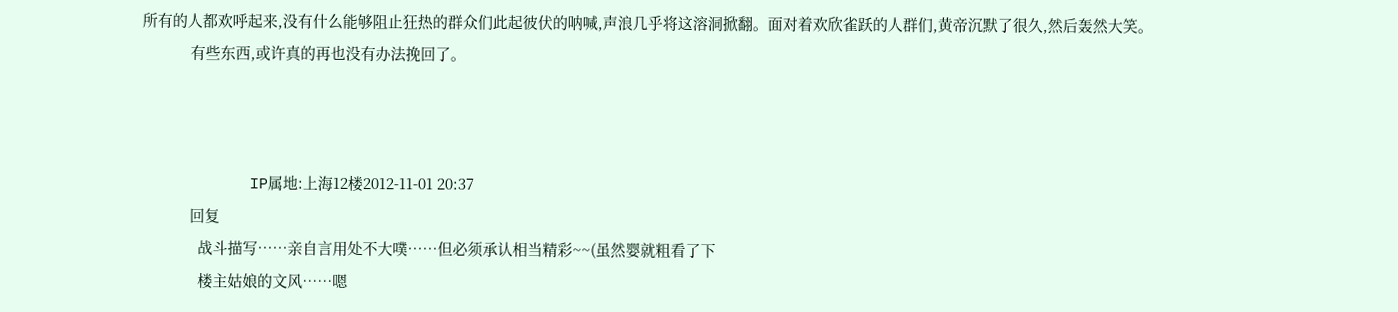所有的人都欢呼起来,没有什么能够阻止狂热的群众们此起彼伏的呐喊,声浪几乎将这溶洞掀翻。面对着欢欣雀跃的人群们,黄帝沉默了很久,然后轰然大笑。
            有些东西,或许真的再也没有办法挽回了。



            IP属地:上海12楼2012-11-01 20:37
            回复
              战斗描写……亲自言用处不大噗……但必须承认相当精彩~~(虽然婴就粗看了下
              楼主姑娘的文风……嗯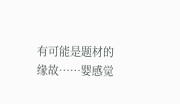有可能是题材的缘故……婴感觉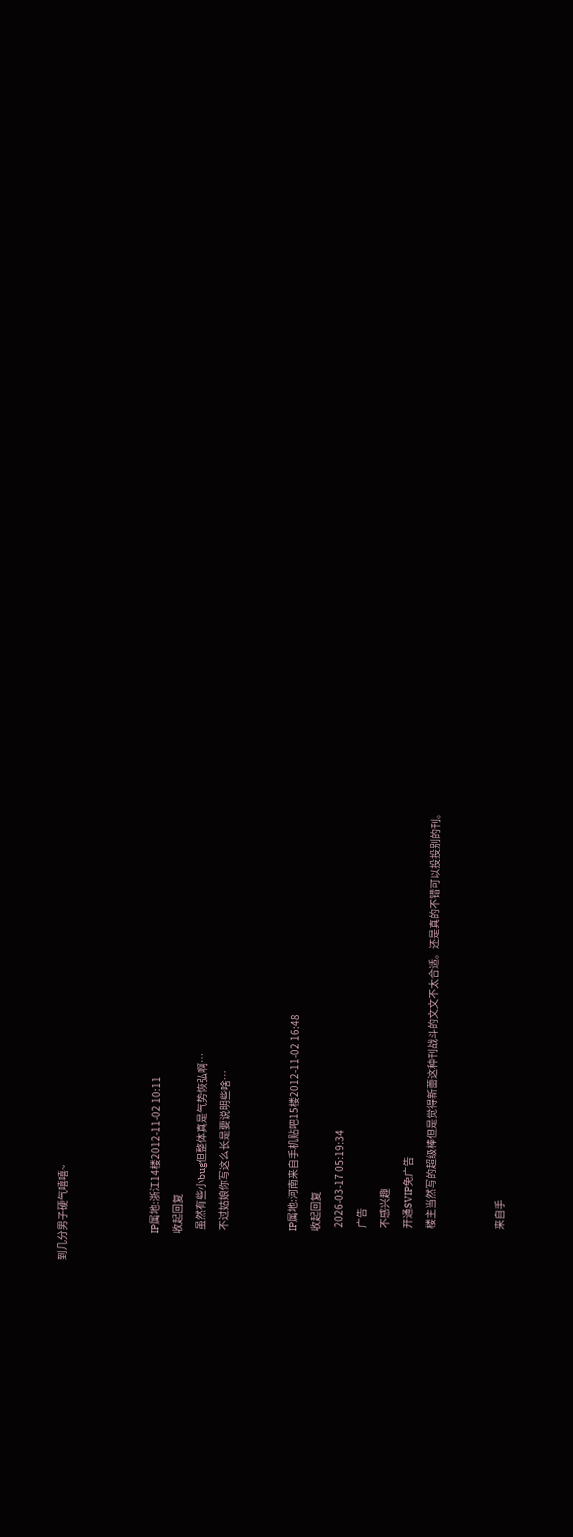到几分男子硬气嘻嘻~



              IP属地:浙江14楼2012-11-02 10:11
              收起回复
                虽然有些小bug但整体真是气势恢弘啊…
                不过姑娘你写这么长是要说明些啥…


                IP属地:河南来自手机贴吧15楼2012-11-02 16:48
                收起回复
                  2026-03-17 05:19:34
                  广告
                  不感兴趣
                  开通SVIP免广告
                  楼主当然写的超级棒但是觉得新蕾这种刊战斗的文文不太合适。还是真的不错可以投投别的刊。


                  来自手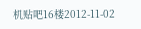机贴吧16楼2012-11-02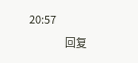20:57
                  回复